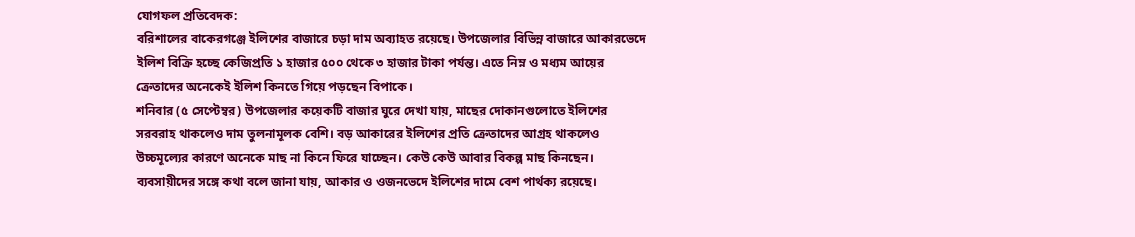যোগফল প্রতিবেদক:
বরিশালের বাকেরগঞ্জে ইলিশের বাজারে চড়া দাম অব্যাহত রয়েছে। উপজেলার বিভিন্ন বাজারে আকারভেদে ইলিশ বিক্রি হচ্ছে কেজিপ্রতি ১ হাজার ৫০০ থেকে ৩ হাজার টাকা পর্যন্ত। এতে নিম্ন ও মধ্যম আয়ের ক্রেতাদের অনেকেই ইলিশ কিনতে গিয়ে পড়ছেন বিপাকে।
শনিবার (৫ সেপ্টেম্বর) উপজেলার কয়েকটি বাজার ঘুরে দেখা যায়, মাছের দোকানগুলোতে ইলিশের সরবরাহ থাকলেও দাম তুলনামূলক বেশি। বড় আকারের ইলিশের প্রতি ক্রেতাদের আগ্রহ থাকলেও উচ্চমূল্যের কারণে অনেকে মাছ না কিনে ফিরে যাচ্ছেন। কেউ কেউ আবার বিকল্প মাছ কিনছেন।
ব্যবসায়ীদের সঙ্গে কথা বলে জানা যায়, আকার ও ওজনভেদে ইলিশের দামে বেশ পার্থক্য রয়েছে।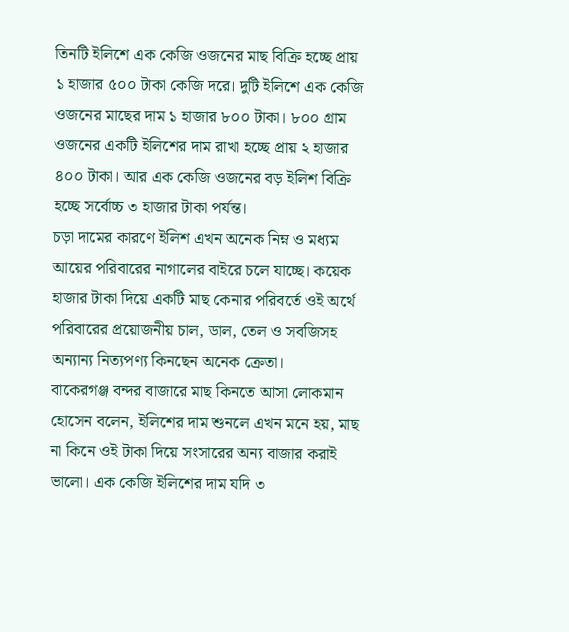তিনটি ইলিশে এক কেজি ওজনের মাছ বিক্রি হচ্ছে প্রায় ১ হাজার ৫০০ টাকা কেজি দরে। দুটি ইলিশে এক কেজি ওজনের মাছের দাম ১ হাজার ৮০০ টাকা। ৮০০ গ্রাম ওজনের একটি ইলিশের দাম রাখা হচ্ছে প্রায় ২ হাজার ৪০০ টাকা। আর এক কেজি ওজনের বড় ইলিশ বিক্রি হচ্ছে সর্বোচ্চ ৩ হাজার টাকা পর্যন্ত।
চড়া দামের কারণে ইলিশ এখন অনেক নিম্ন ও মধ্যম আয়ের পরিবারের নাগালের বাইরে চলে যাচ্ছে। কয়েক হাজার টাকা দিয়ে একটি মাছ কেনার পরিবর্তে ওই অর্থে পরিবারের প্রয়োজনীয় চাল, ডাল, তেল ও সবজিসহ অন্যান্য নিত্যপণ্য কিনছেন অনেক ক্রেতা।
বাকেরগঞ্জ বন্দর বাজারে মাছ কিনতে আসা লোকমান হোসেন বলেন, ইলিশের দাম শুনলে এখন মনে হয়, মাছ না কিনে ওই টাকা দিয়ে সংসারের অন্য বাজার করাই ভালো। এক কেজি ইলিশের দাম যদি ৩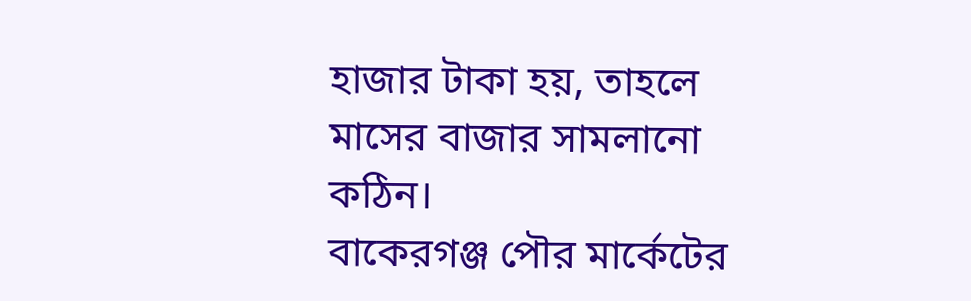হাজার টাকা হয়, তাহলে মাসের বাজার সামলানো কঠিন।
বাকেরগঞ্জ পৌর মার্কেটের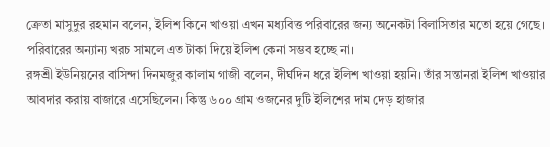ক্রেতা মাসুদুর রহমান বলেন, ইলিশ কিনে খাওয়া এখন মধ্যবিত্ত পরিবারের জন্য অনেকটা বিলাসিতার মতো হয়ে গেছে। পরিবারের অন্যান্য খরচ সামলে এত টাকা দিয়ে ইলিশ কেনা সম্ভব হচ্ছে না।
রঙ্গশ্রী ইউনিয়নের বাসিন্দা দিনমজুর কালাম গাজী বলেন, দীর্ঘদিন ধরে ইলিশ খাওয়া হয়নি। তাঁর সন্তানরা ইলিশ খাওয়ার আবদার করায় বাজারে এসেছিলেন। কিন্তু ৬০০ গ্রাম ওজনের দুটি ইলিশের দাম দেড় হাজার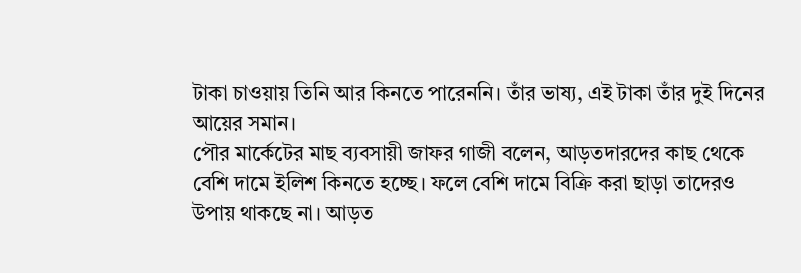টাকা চাওয়ায় তিনি আর কিনতে পারেননি। তাঁর ভাষ্য, এই টাকা তাঁর দুই দিনের আয়ের সমান।
পৌর মার্কেটের মাছ ব্যবসায়ী জাফর গাজী বলেন, আড়তদারদের কাছ থেকে বেশি দামে ইলিশ কিনতে হচ্ছে। ফলে বেশি দামে বিক্রি করা ছাড়া তাদেরও উপায় থাকছে না। আড়ত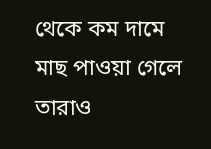থেকে কম দামে মাছ পাওয়া গেলে তারাও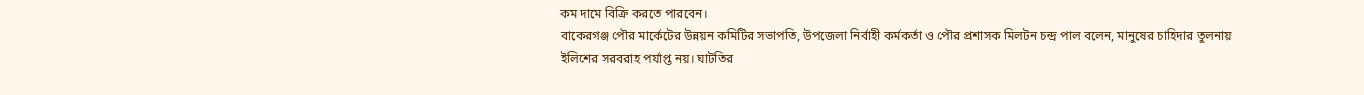কম দামে বিক্রি করতে পারবেন।
বাকেরগঞ্জ পৌর মার্কেটের উন্নয়ন কমিটির সভাপতি, উপজেলা নির্বাহী কর্মকর্তা ও পৌর প্রশাসক মিলটন চন্দ্র পাল বলেন, মানুষের চাহিদার তুলনায় ইলিশের সরবরাহ পর্যাপ্ত নয়। ঘাটতির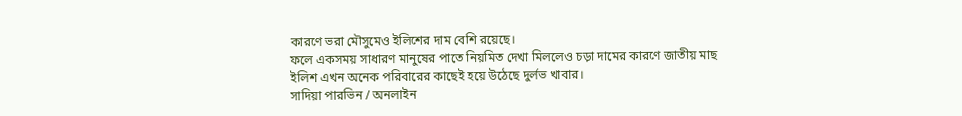কারণে ভরা মৌসুমেও ইলিশের দাম বেশি রয়েছে।
ফলে একসময় সাধারণ মানুষের পাতে নিয়মিত দেখা মিললেও চড়া দামের কারণে জাতীয় মাছ ইলিশ এখন অনেক পরিবারের কাছেই হয়ে উঠেছে দুর্লভ খাবার।
সাদিয়া পারভিন / অনলাইন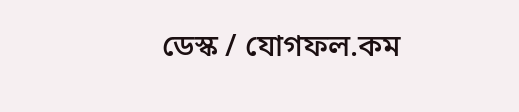ডেস্ক / যোগফল.কম